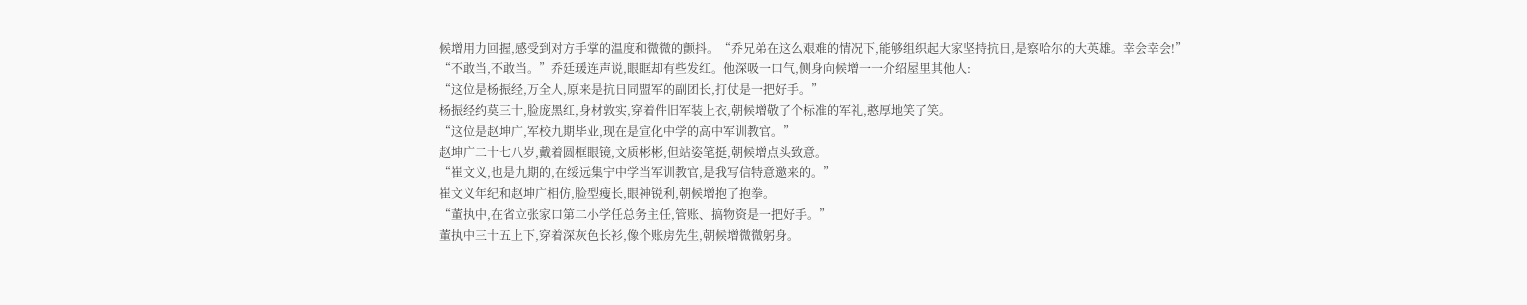候增用力回握,感受到对方手掌的温度和微微的颤抖。“乔兄弟在这么艰难的情况下,能够组织起大家坚持抗日,是察哈尔的大英雄。幸会幸会!”
“不敢当,不敢当。”乔廷瑗连声说,眼眶却有些发红。他深吸一口气,侧身向候增一一介绍屋里其他人:
“这位是杨振经,万全人,原来是抗日同盟军的副团长,打仗是一把好手。”
杨振经约莫三十,脸庞黑红,身材敦实,穿着件旧军装上衣,朝候增敬了个标准的军礼,憨厚地笑了笑。
“这位是赵坤广,军校九期毕业,现在是宣化中学的高中军训教官。”
赵坤广二十七八岁,戴着圆框眼镜,文质彬彬,但站姿笔挺,朝候增点头致意。
“崔文义,也是九期的,在绥远集宁中学当军训教官,是我写信特意邀来的。”
崔文义年纪和赵坤广相仿,脸型瘦长,眼神锐利,朝候增抱了抱拳。
“董执中,在省立张家口第二小学任总务主任,管账、搞物资是一把好手。”
董执中三十五上下,穿着深灰色长衫,像个账房先生,朝候增微微躬身。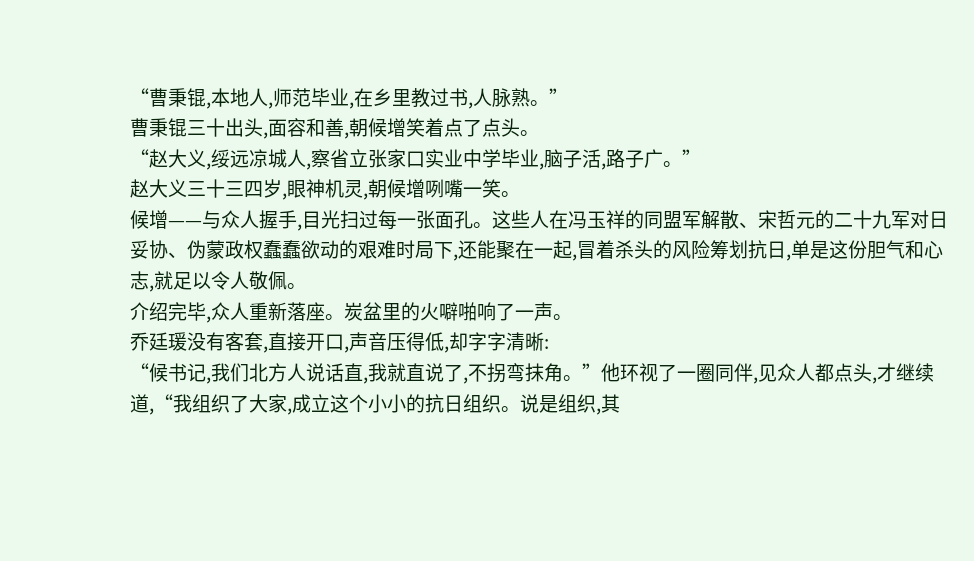“曹秉锟,本地人,师范毕业,在乡里教过书,人脉熟。”
曹秉锟三十出头,面容和善,朝候增笑着点了点头。
“赵大义,绥远凉城人,察省立张家口实业中学毕业,脑子活,路子广。”
赵大义三十三四岁,眼神机灵,朝候增咧嘴一笑。
候增——与众人握手,目光扫过每一张面孔。这些人在冯玉祥的同盟军解散、宋哲元的二十九军对日妥协、伪蒙政权蠢蠢欲动的艰难时局下,还能聚在一起,冒着杀头的风险筹划抗日,单是这份胆气和心志,就足以令人敬佩。
介绍完毕,众人重新落座。炭盆里的火噼啪响了一声。
乔廷瑗没有客套,直接开口,声音压得低,却字字清晰:
“候书记,我们北方人说话直,我就直说了,不拐弯抹角。”他环视了一圈同伴,见众人都点头,才继续道,“我组织了大家,成立这个小小的抗日组织。说是组织,其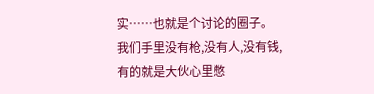实……也就是个讨论的圈子。我们手里没有枪,没有人,没有钱,有的就是大伙心里憋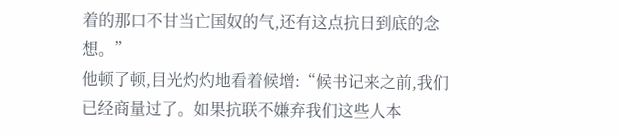着的那口不甘当亡国奴的气,还有这点抗日到底的念想。”
他顿了顿,目光灼灼地看着候增:“候书记来之前,我们已经商量过了。如果抗联不嫌弃我们这些人本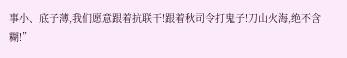事小、底子薄,我们愿意跟着抗联干!跟着秋司令打鬼子!刀山火海,绝不含糊!”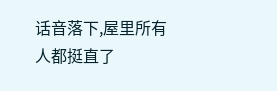话音落下,屋里所有人都挺直了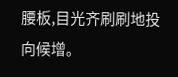腰板,目光齐刷刷地投向候增。